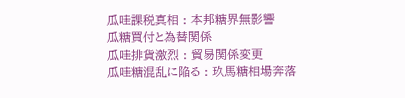瓜哇課税真相 : 本邦糖界無影響
瓜糖買付と為替関係
瓜哇排貨激烈 : 貿易関係変更
瓜哇糖混乱に陥る : 玖馬糖相場奔落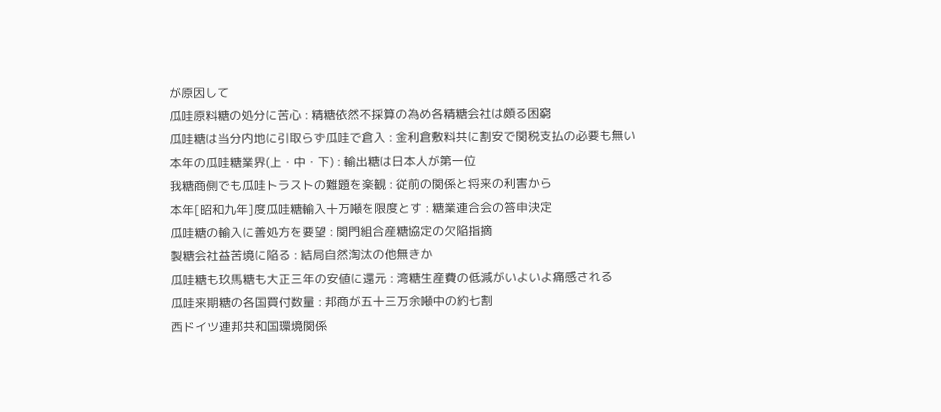が原因して
瓜哇原料糖の処分に苦心 : 精糖依然不採算の為め各精糖会社は頗る困窮
瓜哇糖は当分内地に引取らず瓜哇で倉入 : 金利倉敷料共に割安で関税支払の必要も無い
本年の瓜哇糖業界(上・中・下) : 輸出糖は日本人が第一位
我糖商側でも瓜哇トラストの難題を楽観 : 従前の関係と将来の利害から
本年[昭和九年]度瓜哇糖輸入十万噸を限度とす : 糖業連合会の答申決定
瓜哇糖の輸入に善処方を要望 : 関門組合産糖協定の欠陥指摘
製糖会社益苦境に陥る : 結局自然淘汰の他無きか
瓜哇糖も玖馬糖も大正三年の安値に還元 : 湾糖生産費の低減がいよいよ痛感される
瓜哇来期糖の各国買付数量 : 邦商が五十三万余噸中の約七割
西ドイツ連邦共和国環境関係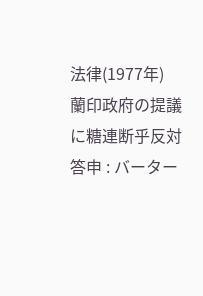法律(1977年)
蘭印政府の提議に糖連断乎反対答申 : バーター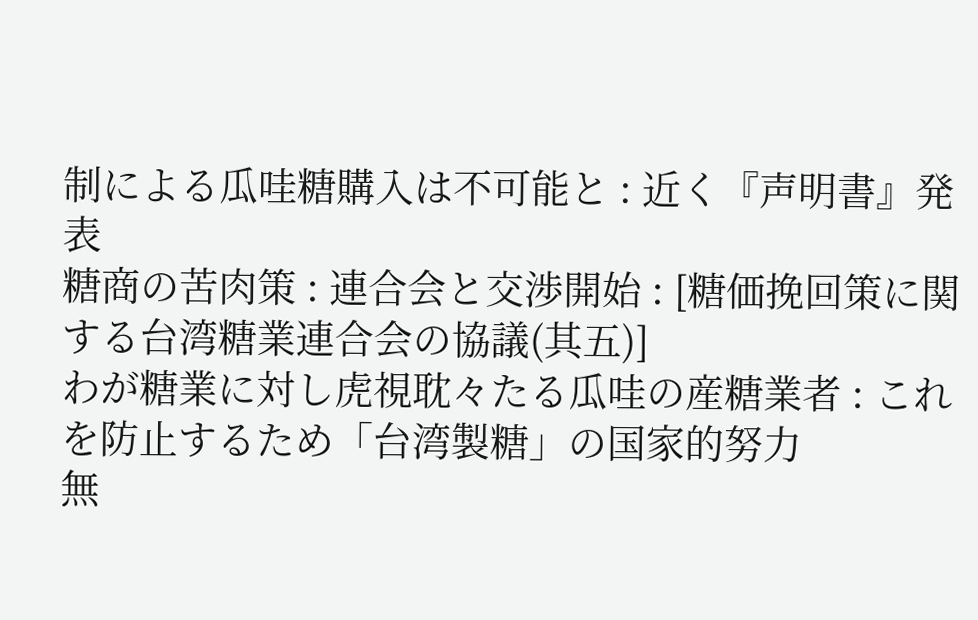制による瓜哇糖購入は不可能と : 近く『声明書』発表
糖商の苦肉策 : 連合会と交渉開始 : [糖価挽回策に関する台湾糖業連合会の協議(其五)]
わが糖業に対し虎視耽々たる瓜哇の産糖業者 : これを防止するため「台湾製糖」の国家的努力
無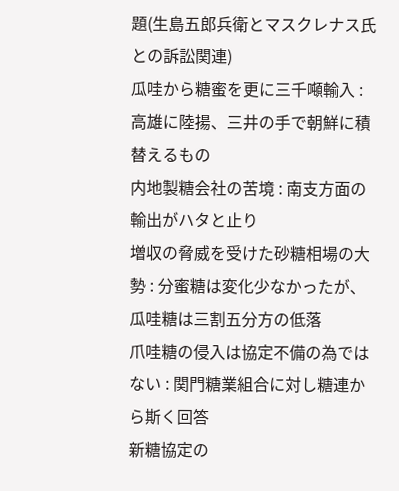題(生島五郎兵衛とマスクレナス氏との訴訟関連)
瓜哇から糖蜜を更に三千噸輸入 : 高雄に陸揚、三井の手で朝鮮に積替えるもの
内地製糖会社の苦境 : 南支方面の輸出がハタと止り
増収の脅威を受けた砂糖相場の大勢 : 分蜜糖は変化少なかったが、瓜哇糖は三割五分方の低落
爪哇糖の侵入は協定不備の為ではない : 関門糖業組合に対し糖連から斯く回答
新糖協定の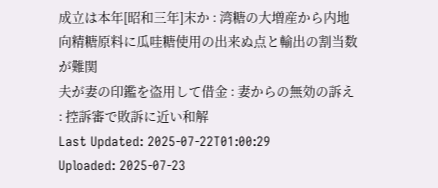成立は本年[昭和三年]末か : 湾糖の大増産から内地向精糖原料に瓜哇糖使用の出来ぬ点と輸出の割当数が難関
夫が妻の印鑑を盗用して借金 : 妻からの無効の訴え : 控訴審で敗訴に近い和解
Last Updated: 2025-07-22T01:00:29
Uploaded: 2025-07-23